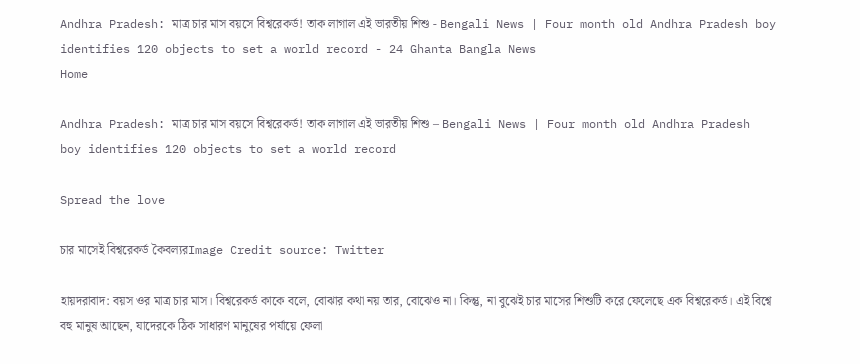Andhra Pradesh: মাত্র চার মাস বয়সে বিশ্বরেকর্ড! তাক লাগাল এই ভারতীয় শিশু - Bengali News | Four month old Andhra Pradesh boy identifies 120 objects to set a world record - 24 Ghanta Bangla News
Home

Andhra Pradesh: মাত্র চার মাস বয়সে বিশ্বরেকর্ড! তাক লাগাল এই ভারতীয় শিশু – Bengali News | Four month old Andhra Pradesh boy identifies 120 objects to set a world record

Spread the love

চার মাসেই বিশ্বরেকর্ড কৈবল্যরImage Credit source: Twitter

হায়দরাবাদ: বয়স ওর মাত্র চার মাস। বিশ্বরেকর্ড কাকে বলে, বোঝার কথা নয় তার, বোঝেও না। কিন্তু, না বুঝেই চার মাসের শিশুটি করে ফেলেছে এক বিশ্বরেকর্ড। এই বিশ্বে বহু মানুষ আছেন, যাদেরকে ঠিক সাধারণ মানুষের পর্যায়ে ফেলা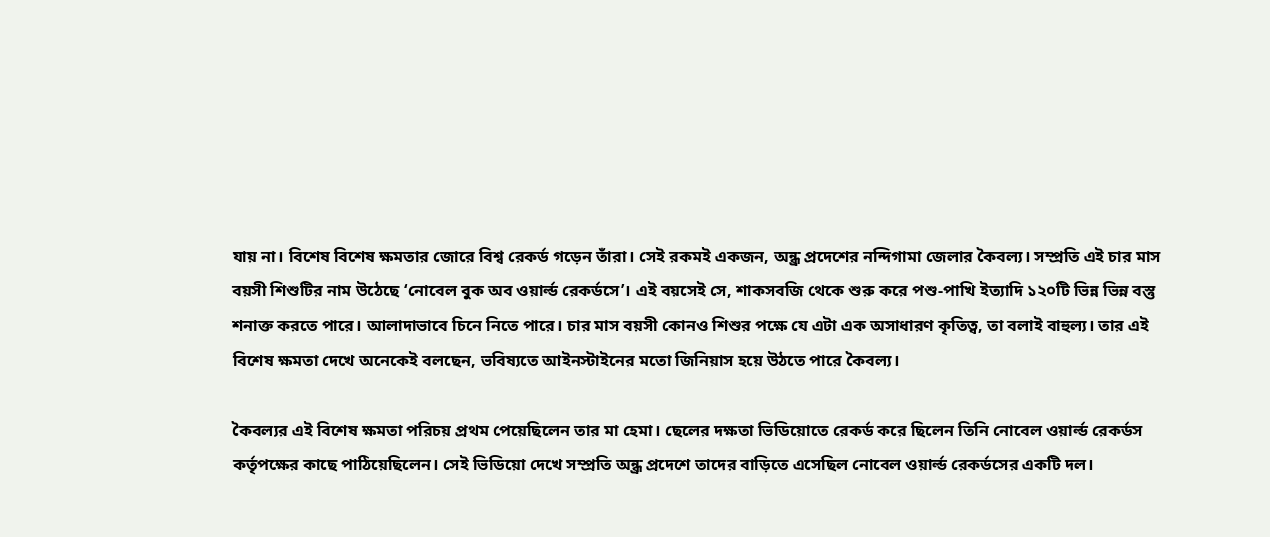যায় না। বিশেষ বিশেষ ক্ষমতার জোরে বিশ্ব রেকর্ড গড়েন তাঁরা। সেই রকমই একজন, অন্ধ্র প্রদেশের নন্দিগামা জেলার কৈবল্য। সম্প্রতি এই চার মাস বয়সী শিশুটির নাম উঠেছে ‘নোবেল বুক অব ওয়ার্ল্ড রেকর্ডসে’। এই বয়সেই সে, শাকসবজি থেকে শুরু করে পশু-পাখি ইত্যাদি ১২০টি ভিন্ন ভিন্ন বস্তু শনাক্ত করতে পারে। আলাদাভাবে চিনে নিতে পারে। চার মাস বয়সী কোনও শিশুর পক্ষে যে এটা এক অসাধারণ কৃতিত্ব, তা বলাই বাহুল্য। তার এই বিশেষ ক্ষমতা দেখে অনেকেই বলছেন, ভবিষ্যতে আইনস্টাইনের মতো জিনিয়াস হয়ে উঠতে পারে কৈবল্য।

কৈবল্যর এই বিশেষ ক্ষমতা পরিচয় প্রথম পেয়েছিলেন তার মা হেমা। ছেলের দক্ষতা ভিডিয়োতে রেকর্ড করে ছিলেন তিনি নোবেল ওয়ার্ল্ড রেকর্ডস কর্তৃপক্ষের কাছে পাঠিয়েছিলেন। সেই ভিডিয়ো দেখে সম্প্রতি অন্ধ্র প্রদেশে তাদের বাড়িতে এসেছিল নোবেল ওয়ার্ল্ড রেকর্ডসের একটি দল।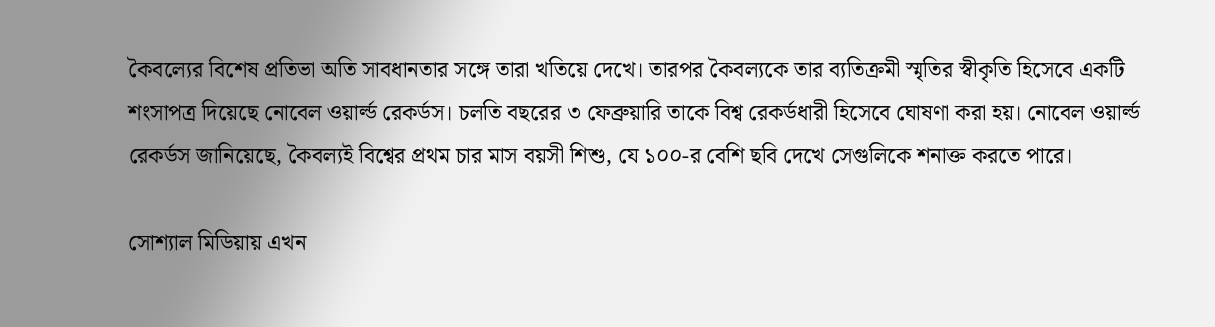কৈবল্যের বিশেষ প্রতিভা অতি সাবধানতার সঙ্গে তারা খতিয়ে দেখে। তারপর কৈবল্যকে তার ব্যতিক্রমী স্মৃতির স্বীকৃতি হিসেবে একটি শংসাপত্র দিয়েছে নোবেল ওয়ার্ল্ড রেকর্ডস। চলতি বছরের ৩ ফেব্রুয়ারি তাকে বিশ্ব রেকর্ডধারী হিসেবে ঘোষণা করা হয়। নোবেল ওয়ার্ল্ড রেকর্ডস জানিয়েছে, কৈবল্যই বিশ্বের প্রথম চার মাস বয়সী শিশু, যে ১০০-র বেশি ছবি দেখে সেগুলিকে শনাক্ত করতে পারে।

সোশ্যাল মিডিয়ায় এখন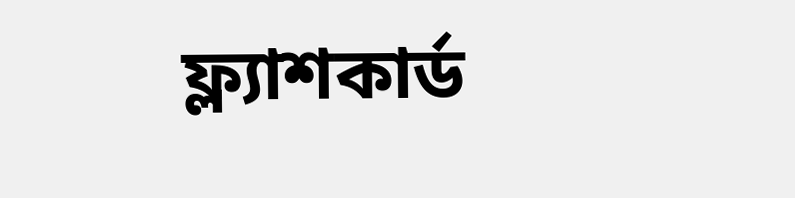ফ্ল্যাশকার্ড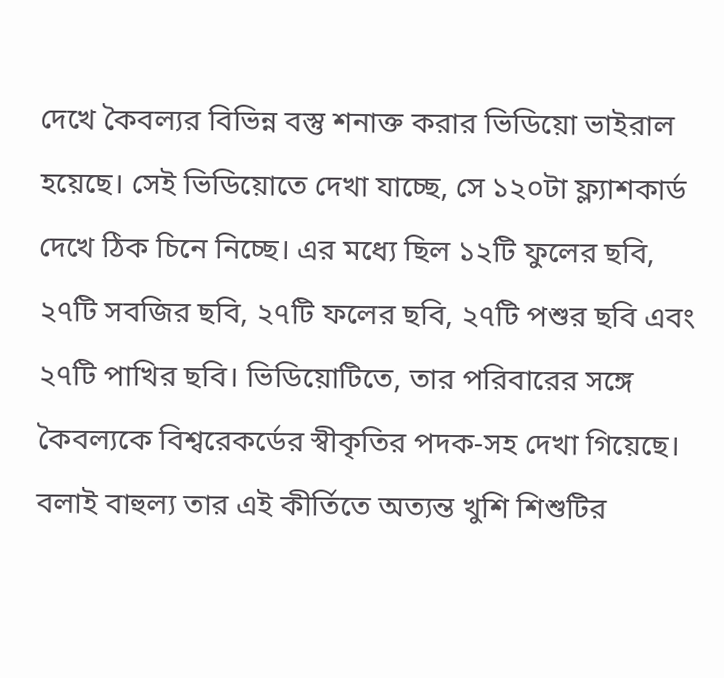দেখে কৈবল্যর বিভিন্ন বস্তু শনাক্ত করার ভিডিয়ো ভাইরাল হয়েছে। সেই ভিডিয়োতে দেখা যাচ্ছে, সে ১২০টা ফ্ল্যাশকার্ড দেখে ঠিক চিনে নিচ্ছে। এর মধ্যে ছিল ১২টি ফুলের ছবি, ২৭টি সবজির ছবি, ২৭টি ফলের ছবি, ২৭টি পশুর ছবি এবং ২৭টি পাখির ছবি। ভিডিয়োটিতে, তার পরিবারের সঙ্গে কৈবল্যকে বিশ্বরেকর্ডের স্বীকৃতির পদক-সহ দেখা গিয়েছে। বলাই বাহুল্য তার এই কীর্তিতে অত্যন্ত খুশি শিশুটির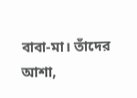বাবা-মা। তাঁদের আশা,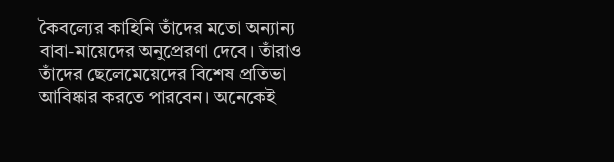কৈবল্যের কাহিনি তাঁদের মতো অন্যান্য বাবা-মায়েদের অনুপ্রেরণা দেবে। তাঁরাও তাঁদের ছেলেমেয়েদের বিশেষ প্রতিভা আবিষ্কার করতে পারবেন। অনেকেই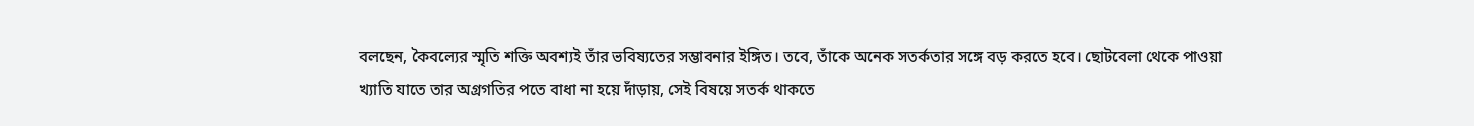বলছেন, কৈবল্যের স্মৃতি শক্তি অবশ্যই তাঁর ভবিষ্যতের সম্ভাবনার ইঙ্গিত। তবে, তাঁকে অনেক সতর্কতার সঙ্গে বড় করতে হবে। ছোটবেলা থেকে পাওয়া খ্যাতি যাতে তার অগ্রগতির পতে বাধা না হয়ে দাঁড়ায়, সেই বিষয়ে সতর্ক থাকতে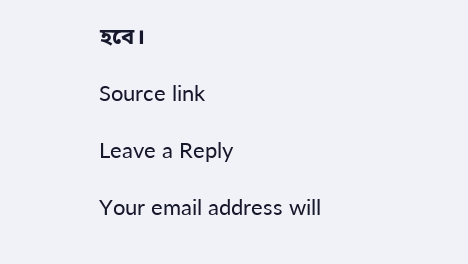হবে।

Source link

Leave a Reply

Your email address will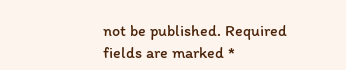not be published. Required fields are marked *